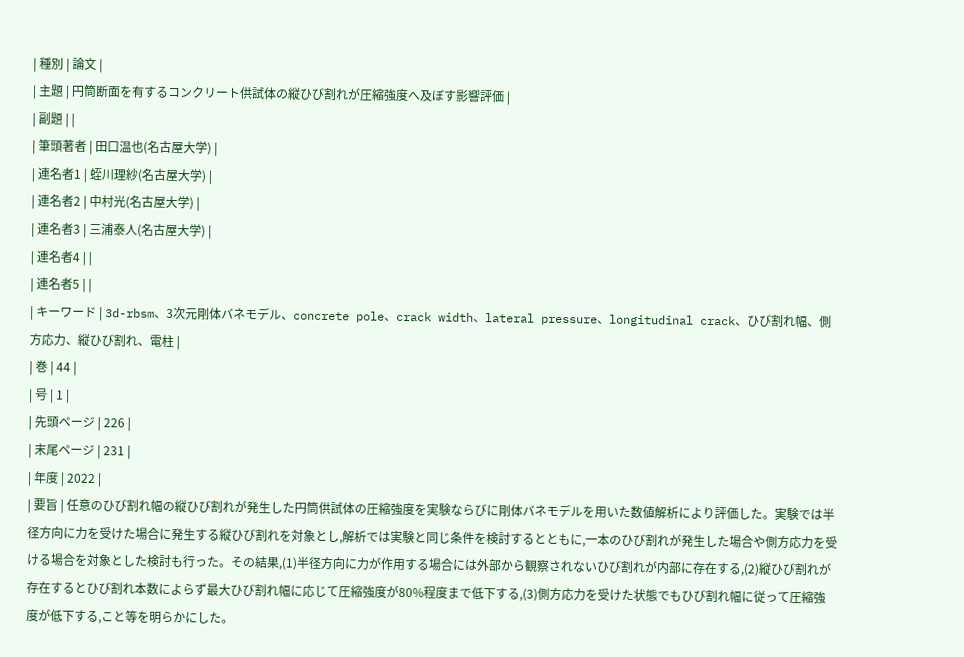| 種別 | 論文 |
| 主題 | 円筒断面を有するコンクリート供試体の縦ひび割れが圧縮強度へ及ぼす影響評価 |
| 副題 | |
| 筆頭著者 | 田口温也(名古屋大学) |
| 連名者1 | 蛭川理紗(名古屋大学) |
| 連名者2 | 中村光(名古屋大学) |
| 連名者3 | 三浦泰人(名古屋大学) |
| 連名者4 | |
| 連名者5 | |
| キーワード | 3d-rbsm、3次元剛体バネモデル、concrete pole、crack width、lateral pressure、longitudinal crack、ひび割れ幅、側方応力、縦ひび割れ、電柱 |
| 巻 | 44 |
| 号 | 1 |
| 先頭ページ | 226 |
| 末尾ページ | 231 |
| 年度 | 2022 |
| 要旨 | 任意のひび割れ幅の縦ひび割れが発生した円筒供試体の圧縮強度を実験ならびに剛体バネモデルを用いた数値解析により評価した。実験では半径方向に力を受けた場合に発生する縦ひび割れを対象とし,解析では実験と同じ条件を検討するとともに,一本のひび割れが発生した場合や側方応力を受ける場合を対象とした検討も行った。その結果,(1)半径方向に力が作用する場合には外部から観察されないひび割れが内部に存在する,(2)縦ひび割れが存在するとひび割れ本数によらず最大ひび割れ幅に応じて圧縮強度が80%程度まで低下する,(3)側方応力を受けた状態でもひび割れ幅に従って圧縮強度が低下する,こと等を明らかにした。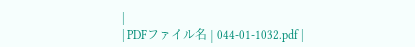|
| PDFファイル名 | 044-01-1032.pdf |